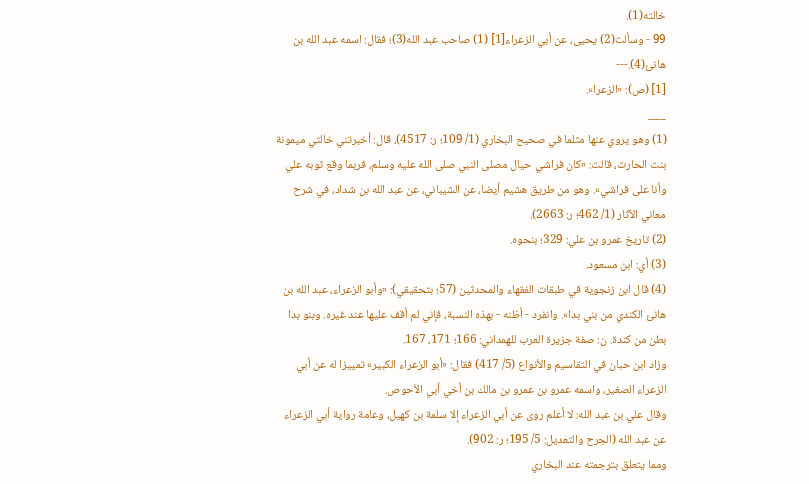خالته(1).
99 - وسألت(2) يحيى، عن أبي الزعراء[1] (1) صاحب عبد الله(3)؛ فقال: اسمه عبد الله بن هانئ(4).---
[1] (ص): «الزعرا».
___
(1) وهو يروي عنها مثلما في صحيح البخاري (1/ 109؛ ر: 4517)، قال: أخبرتني خالتي ميمونة بنت الحارث، قالت: «كان فراشي حيال مصلى النبي صلى الله عليه وسلم، فربما وقع ثوبه علي وأنا على فراشي». وهو من طريق هشيم أيضا، عن الشيباني، عن عبد الله بن شداد، في شرح معاني الآثار (1/ 462؛ ر: 2663).
(2) تاريخ عمرو بن علي: 329؛ بنحوه.
(3) أي: ابن مسعود.
(4) قال ابن زنجوية في طبقات الفقهاء والمحدثين (57؛ بتحقيقي): «وأبو الزعراء، عبد الله بن هانئ الكندي من بني بدا». وانفرد - أظنه - بهذه النسبة، فإني لم أقف عليها عند غيره. وبنو بدا بطن من كندة. ن: صفة جزيرة العرب للهمداني: 166؛ 171، 167.
وزاد ابن حبان في التقاسيم والأنواع (5/ 417) فقال: «أبو الزعراء الكبير» تمييزا له عن أبي الزعراء الصغير، واسمه عمرو بن عمرو بن مالك بن أخي أبي الأحوص.
وقال علي بن عبد الله: لا أعلم روى عن أبي الزعراء إلا سلمة بن كهيل، وعامة رواية أبي الزعراء عن عبد الله (الجرح والتعديل: 5/ 195؛ ر: 902).
ومما يتعلق بترجمته عند البخاري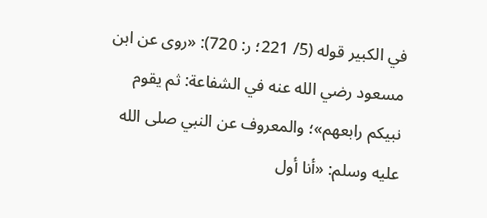في الكبير قوله (5/ 221؛ ر: 720): «روى عن ابن مسعود رضي الله عنه في الشفاعة: ثم يقوم نبيكم رابعهم»؛ والمعروف عن النبي صلى الله عليه وسلم: «أنا أول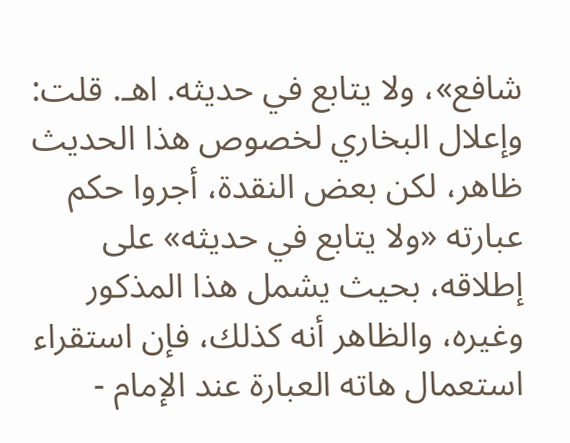شافع»، ولا يتابع في حديثه. اهـ. قلت: وإعلال البخاري لخصوص هذا الحديث ظاهر، لكن بعض النقدة، أجروا حكم عبارته «ولا يتابع في حديثه» على إطلاقه، بحيث يشمل هذا المذكور وغيره، والظاهر أنه كذلك، فإن استقراء استعمال هاته العبارة عند الإمام -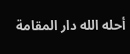أحله الله دار المقامة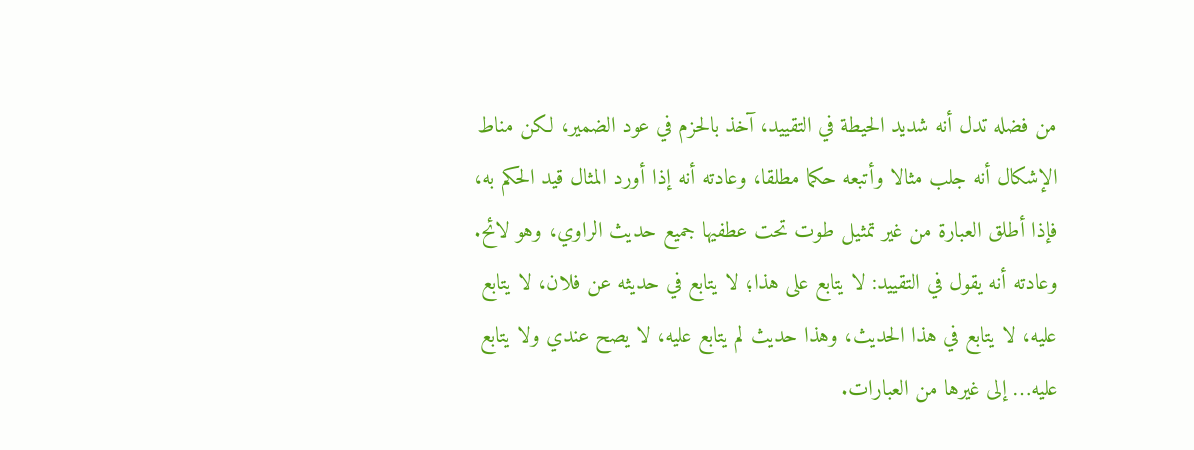من فضله تدل أنه شديد الحيطة في التقييد، آخذ بالحزم في عود الضمير، لكن مناط الإشكال أنه جلب مثالا وأتبعه حكما مطلقا، وعادته أنه إذا أورد المثال قيد الحكم به، فإذا أطلق العبارة من غير تمثيل طوت تحت عطفيها جميع حديث الراوي، وهو لائح.
وعادته أنه يقول في التقييد: لا يتابع على هذا؛ لا يتابع في حديثه عن فلان، لا يتابع عليه، لا يتابع في هذا الحديث، وهذا حديث لم يتابع عليه، لا يصح عندي ولا يتابع عليه… إلى غيرها من العبارات.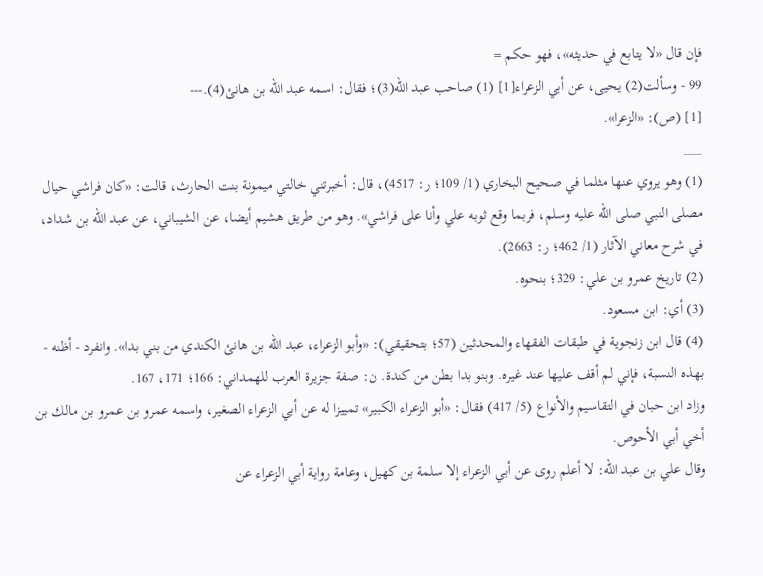فإن قال «لا يتابع في حديثه»، فهو حكم =
99 - وسألت(2) يحيى، عن أبي الزعراء[1] (1) صاحب عبد الله(3)؛ فقال: اسمه عبد الله بن هانئ(4).---
[1] (ص): «الزعرا».
___
(1) وهو يروي عنها مثلما في صحيح البخاري (1/ 109؛ ر: 4517)، قال: أخبرتني خالتي ميمونة بنت الحارث، قالت: «كان فراشي حيال مصلى النبي صلى الله عليه وسلم، فربما وقع ثوبه علي وأنا على فراشي». وهو من طريق هشيم أيضا، عن الشيباني، عن عبد الله بن شداد، في شرح معاني الآثار (1/ 462؛ ر: 2663).
(2) تاريخ عمرو بن علي: 329؛ بنحوه.
(3) أي: ابن مسعود.
(4) قال ابن زنجوية في طبقات الفقهاء والمحدثين (57؛ بتحقيقي): «وأبو الزعراء، عبد الله بن هانئ الكندي من بني بدا». وانفرد - أظنه - بهذه النسبة، فإني لم أقف عليها عند غيره. وبنو بدا بطن من كندة. ن: صفة جزيرة العرب للهمداني: 166؛ 171، 167.
وزاد ابن حبان في التقاسيم والأنواع (5/ 417) فقال: «أبو الزعراء الكبير» تمييزا له عن أبي الزعراء الصغير، واسمه عمرو بن عمرو بن مالك بن أخي أبي الأحوص.
وقال علي بن عبد الله: لا أعلم روى عن أبي الزعراء إلا سلمة بن كهيل، وعامة رواية أبي الزعراء عن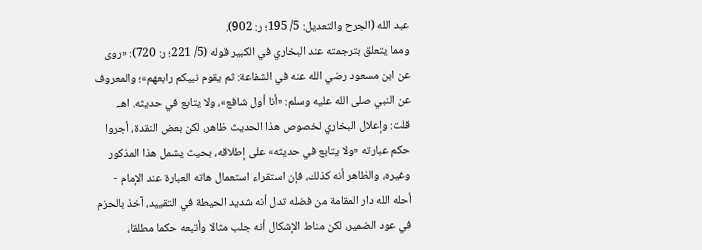عبد الله (الجرح والتعديل: 5/ 195؛ ر: 902).
ومما يتعلق بترجمته عند البخاري في الكبير قوله (5/ 221؛ ر: 720): «روى عن ابن مسعود رضي الله عنه في الشفاعة: ثم يقوم نبيكم رابعهم»؛ والمعروف عن النبي صلى الله عليه وسلم: «أنا أول شافع»، ولا يتابع في حديثه. اهـ. قلت: وإعلال البخاري لخصوص هذا الحديث ظاهر، لكن بعض النقدة، أجروا حكم عبارته «ولا يتابع في حديثه» على إطلاقه، بحيث يشمل هذا المذكور وغيره، والظاهر أنه كذلك، فإن استقراء استعمال هاته العبارة عند الإمام - أحله الله دار المقامة من فضله تدل أنه شديد الحيطة في التقييد، آخذ بالحزم في عود الضمير، لكن مناط الإشكال أنه جلب مثالا وأتبعه حكما مطلقا،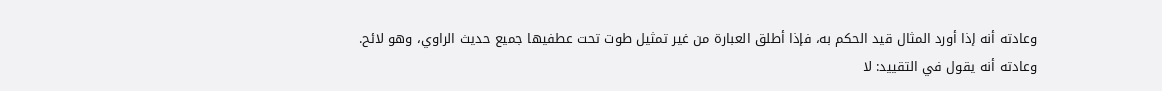وعادته أنه إذا أورد المثال قيد الحكم به، فإذا أطلق العبارة من غير تمثيل طوت تحت عطفيها جميع حديث الراوي، وهو لائح.
وعادته أنه يقول في التقييد: لا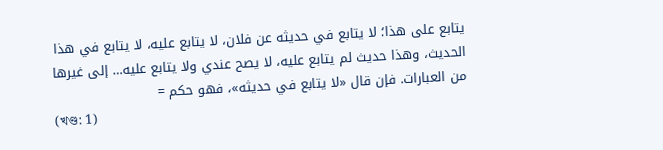يتابع على هذا؛ لا يتابع في حديثه عن فلان، لا يتابع عليه، لا يتابع في هذا الحديث، وهذا حديث لم يتابع عليه، لا يصح عندي ولا يتابع عليه… إلى غيرها من العبارات. فإن قال «لا يتابع في حديثه»، فهو حكم =
(খণ্ড: 1)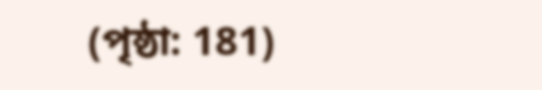(পৃষ্ঠা: 181)